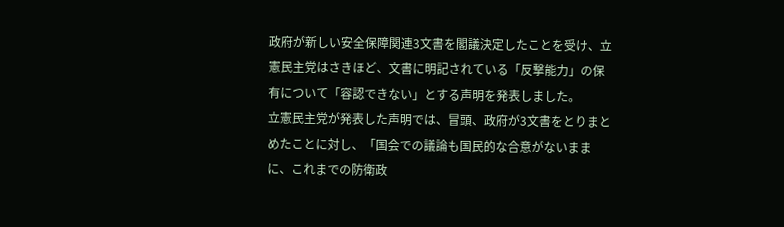政府が新しい安全保障関連3文書を閣議決定したことを受け、立憲民主党はさきほど、文書に明記されている「反撃能力」の保有について「容認できない」とする声明を発表しました。
立憲民主党が発表した声明では、冒頭、政府が3文書をとりまとめたことに対し、「国会での議論も国民的な合意がないままに、これまでの防衛政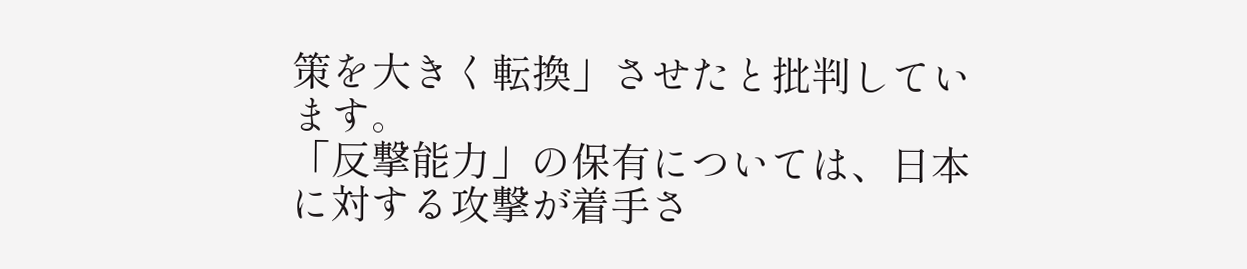策を大きく転換」させたと批判しています。
「反撃能力」の保有については、日本に対する攻撃が着手さ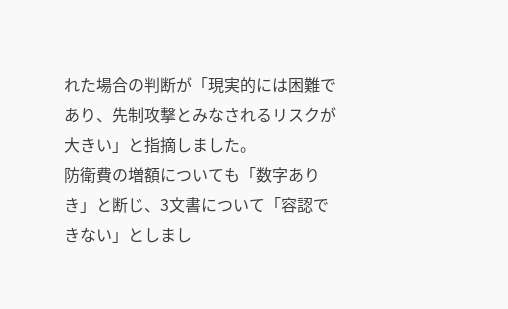れた場合の判断が「現実的には困難であり、先制攻撃とみなされるリスクが大きい」と指摘しました。
防衛費の増額についても「数字ありき」と断じ、3文書について「容認できない」としまし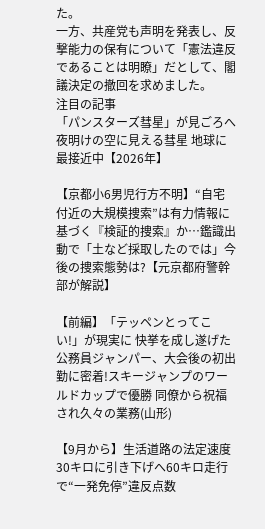た。
一方、共産党も声明を発表し、反撃能力の保有について「憲法違反であることは明瞭」だとして、閣議決定の撤回を求めました。
注目の記事
「パンスターズ彗星」が見ごろへ 夜明けの空に見える彗星 地球に最接近中【2026年】

【京都小6男児行方不明】“自宅付近の大規模捜索”は有力情報に基づく『検証的捜索』か…鑑識出動で「土など採取したのでは」今後の捜索態勢は?【元京都府警幹部が解説】

【前編】「テッペンとってこい!」が現実に 快挙を成し遂げた公務員ジャンパー、大会後の初出勤に密着!スキージャンプのワールドカップで優勝 同僚から祝福され久々の業務(山形)

【9月から】生活道路の法定速度30キロに引き下げへ60キロ走行で“一発免停”違反点数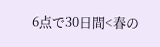6点で30日間<春の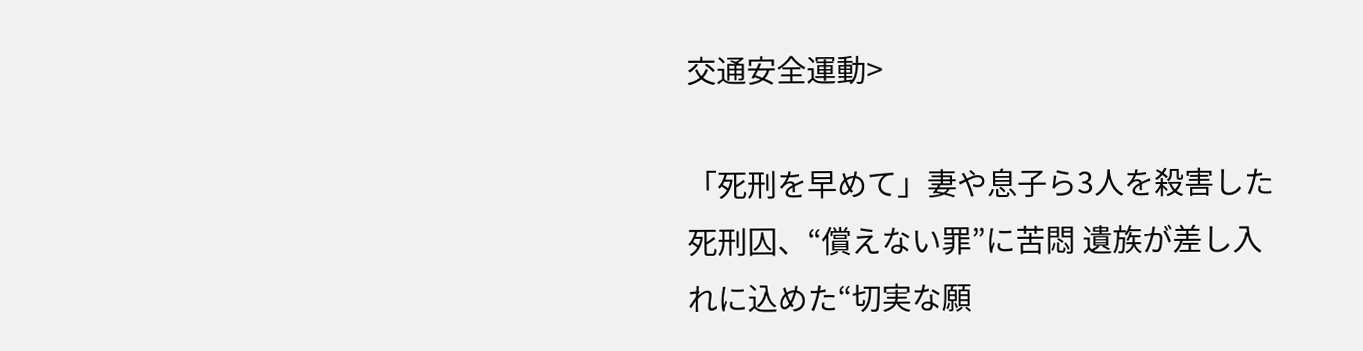交通安全運動>

「死刑を早めて」妻や息子ら3人を殺害した死刑囚、“償えない罪”に苦悶 遺族が差し入れに込めた“切実な願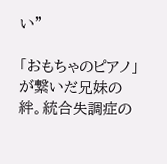い”

「おもちゃのピアノ」が繋いだ兄妹の絆。統合失調症の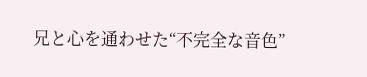兄と心を通わせた“不完全な音色”